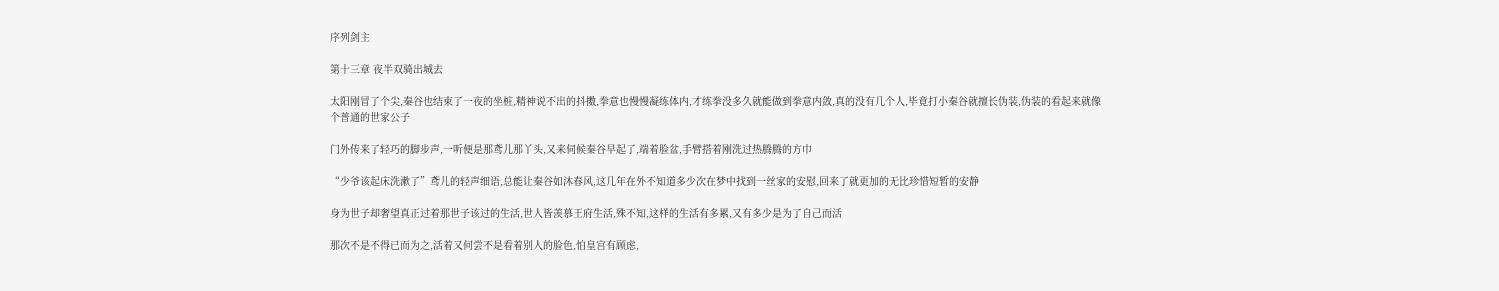序列剑主

第十三章 夜半双骑出城去

太阳刚冒了个尖,秦谷也结束了一夜的坐桩,精神说不出的抖擞,拳意也慢慢凝练体内,才练拳没多久就能做到拳意内敛,真的没有几个人,毕竟打小秦谷就擅长伪装,伪装的看起来就像个普通的世家公子

门外传来了轻巧的脚步声,一听便是那鸢儿那丫头,又来伺候秦谷早起了,端着脸盆,手臂搭着刚洗过热腾腾的方巾

“少爷该起床洗漱了”鸢儿的轻声细语,总能让秦谷如沐春风,这几年在外不知道多少次在梦中找到一丝家的安慰,回来了就更加的无比珍惜短暂的安静

身为世子却奢望真正过着那世子该过的生活,世人皆羡慕王府生活,殊不知,这样的生活有多累,又有多少是为了自己而活

那次不是不得已而为之,活着又何尝不是看着别人的脸色,怕皇宫有顾虑,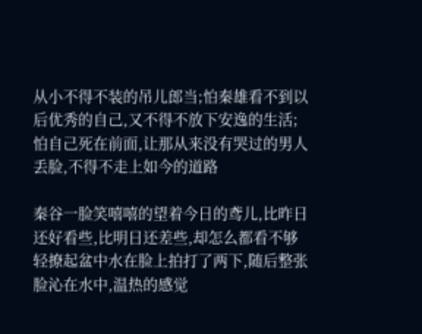从小不得不装的吊儿郎当;怕秦雄看不到以后优秀的自己,又不得不放下安逸的生活;怕自己死在前面,让那从来没有哭过的男人丢脸,不得不走上如今的道路

秦谷一脸笑嘻嘻的望着今日的鸢儿,比昨日还好看些,比明日还差些,却怎么都看不够轻撩起盆中水在脸上拍打了两下,随后整张脸沁在水中,温热的感觉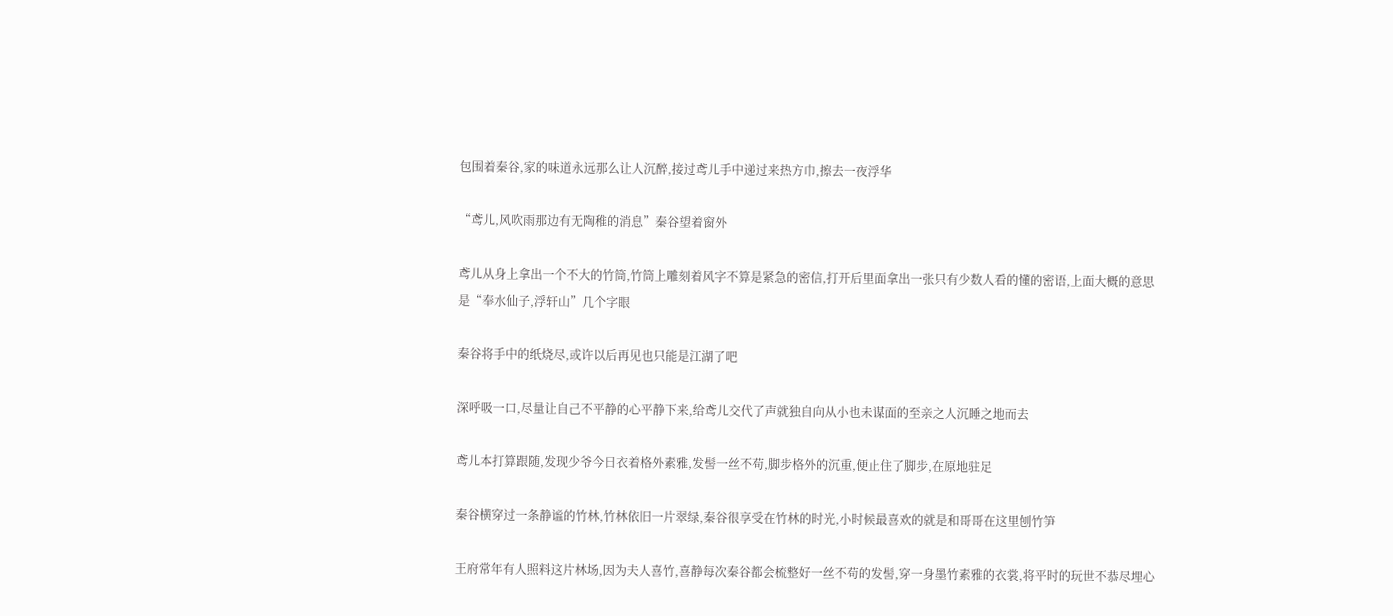包围着秦谷,家的味道永远那么让人沉醉,接过鸢儿手中递过来热方巾,擦去一夜浮华

“鸢儿,风吹雨那边有无陶稚的消息”秦谷望着窗外

鸢儿从身上拿出一个不大的竹筒,竹筒上雕刻着风字不算是紧急的密信,打开后里面拿出一张只有少数人看的懂的密语,上面大概的意思是“奉水仙子,浮轩山”几个字眼

秦谷将手中的纸烧尽,或许以后再见也只能是江湖了吧

深呼吸一口,尽量让自己不平静的心平静下来,给鸢儿交代了声就独自向从小也未谋面的至亲之人沉睡之地而去

鸢儿本打算跟随,发现少爷今日衣着格外素雅,发髻一丝不苟,脚步格外的沉重,便止住了脚步,在原地驻足

秦谷横穿过一条静谧的竹林,竹林依旧一片翠绿,秦谷很享受在竹林的时光,小时候最喜欢的就是和哥哥在这里刨竹笋

王府常年有人照料这片林场,因为夫人喜竹,喜静每次秦谷都会梳整好一丝不苟的发髻,穿一身墨竹素雅的衣裳,将平时的玩世不恭尽埋心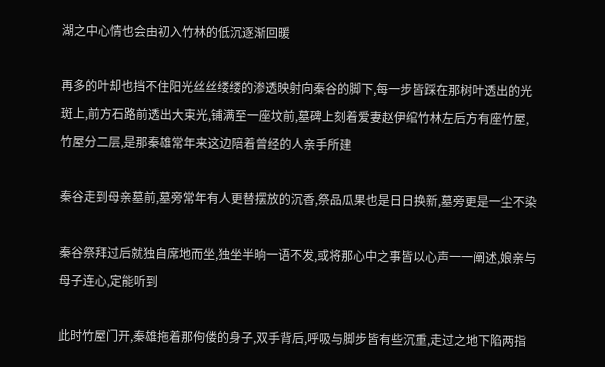湖之中心情也会由初入竹林的低沉逐渐回暖

再多的叶却也挡不住阳光丝丝缕缕的渗透映射向秦谷的脚下,每一步皆踩在那树叶透出的光斑上,前方石路前透出大束光,铺满至一座坟前,墓碑上刻着爱妻赵伊绾竹林左后方有座竹屋,竹屋分二层,是那秦雄常年来这边陪着曾经的人亲手所建

秦谷走到母亲墓前,墓旁常年有人更替摆放的沉香,祭品瓜果也是日日换新,墓旁更是一尘不染

秦谷祭拜过后就独自席地而坐,独坐半晌一语不发,或将那心中之事皆以心声一一阐述,娘亲与母子连心,定能听到

此时竹屋门开,秦雄拖着那佝偻的身子,双手背后,呼吸与脚步皆有些沉重,走过之地下陷两指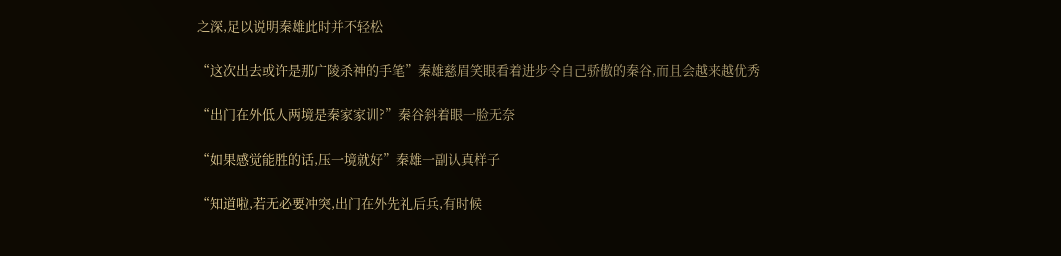之深,足以说明秦雄此时并不轻松

“这次出去或许是那广陵杀神的手笔”秦雄慈眉笑眼看着进步令自己骄傲的秦谷,而且会越来越优秀

“出门在外低人两境是秦家家训?”秦谷斜着眼一脸无奈

“如果感觉能胜的话,压一境就好”秦雄一副认真样子

“知道啦,若无必要冲突,出门在外先礼后兵,有时候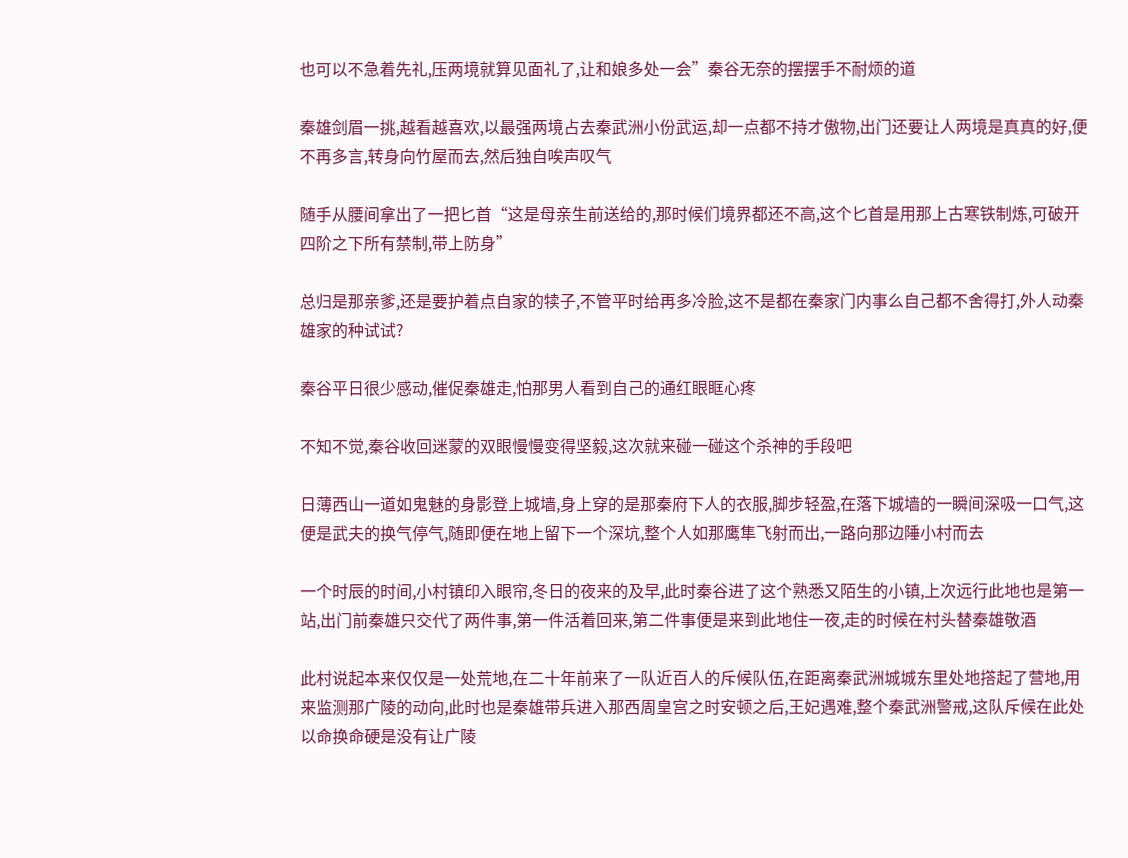也可以不急着先礼,压两境就算见面礼了,让和娘多处一会”秦谷无奈的摆摆手不耐烦的道

秦雄剑眉一挑,越看越喜欢,以最强两境占去秦武洲小份武运,却一点都不持才傲物,出门还要让人两境是真真的好,便不再多言,转身向竹屋而去,然后独自唉声叹气

随手从腰间拿出了一把匕首“这是母亲生前送给的,那时候们境界都还不高,这个匕首是用那上古寒铁制炼,可破开四阶之下所有禁制,带上防身”

总归是那亲爹,还是要护着点自家的犊子,不管平时给再多冷脸,这不是都在秦家门内事么自己都不舍得打,外人动秦雄家的种试试?

秦谷平日很少感动,催促秦雄走,怕那男人看到自己的通红眼眶心疼

不知不觉,秦谷收回迷蒙的双眼慢慢变得坚毅,这次就来碰一碰这个杀神的手段吧

日薄西山一道如鬼魅的身影登上城墙,身上穿的是那秦府下人的衣服,脚步轻盈,在落下城墙的一瞬间深吸一口气,这便是武夫的换气停气,随即便在地上留下一个深坑,整个人如那鹰隼飞射而出,一路向那边陲小村而去

一个时辰的时间,小村镇印入眼帘,冬日的夜来的及早,此时秦谷进了这个熟悉又陌生的小镇,上次远行此地也是第一站,出门前秦雄只交代了两件事,第一件活着回来,第二件事便是来到此地住一夜,走的时候在村头替秦雄敬酒

此村说起本来仅仅是一处荒地,在二十年前来了一队近百人的斥候队伍,在距离秦武洲城城东里处地撘起了营地,用来监测那广陵的动向,此时也是秦雄带兵进入那西周皇宫之时安顿之后,王妃遇难,整个秦武洲警戒,这队斥候在此处以命换命硬是没有让广陵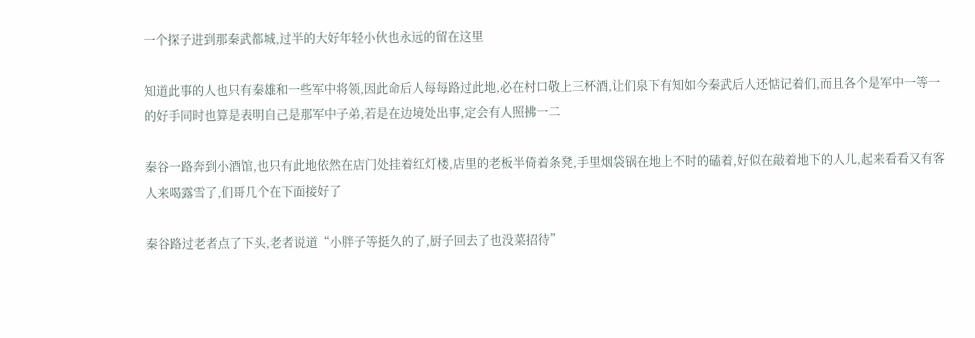一个探子进到那秦武都城,过半的大好年轻小伙也永远的留在这里

知道此事的人也只有秦雄和一些军中将领,因此命后人每每路过此地,必在村口敬上三杯酒,让们泉下有知如今秦武后人还惦记着们,而且各个是军中一等一的好手同时也算是表明自己是那军中子弟,若是在边境处出事,定会有人照拂一二

秦谷一路奔到小酒馆,也只有此地依然在店门处挂着红灯楼,店里的老板半倚着条凳,手里烟袋锅在地上不时的磕着,好似在敲着地下的人儿,起来看看又有客人来喝露雪了,们哥几个在下面接好了

秦谷路过老者点了下头,老者说道“小胖子等挺久的了,厨子回去了也没菜招待”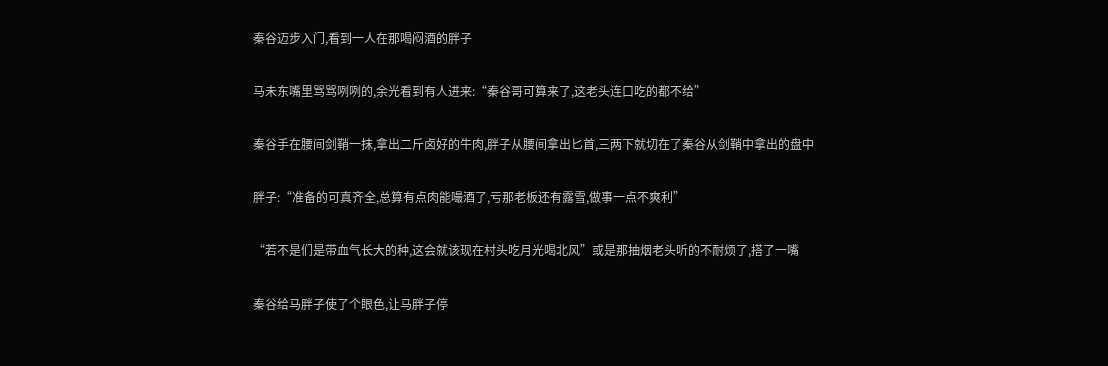秦谷迈步入门,看到一人在那喝闷酒的胖子

马未东嘴里骂骂咧咧的,余光看到有人进来:“秦谷哥可算来了,这老头连口吃的都不给”

秦谷手在腰间剑鞘一抹,拿出二斤卤好的牛肉,胖子从腰间拿出匕首,三两下就切在了秦谷从剑鞘中拿出的盘中

胖子:“准备的可真齐全,总算有点肉能嘬酒了,亏那老板还有露雪,做事一点不爽利”

“若不是们是带血气长大的种,这会就该现在村头吃月光喝北风”或是那抽烟老头听的不耐烦了,搭了一嘴

秦谷给马胖子使了个眼色,让马胖子停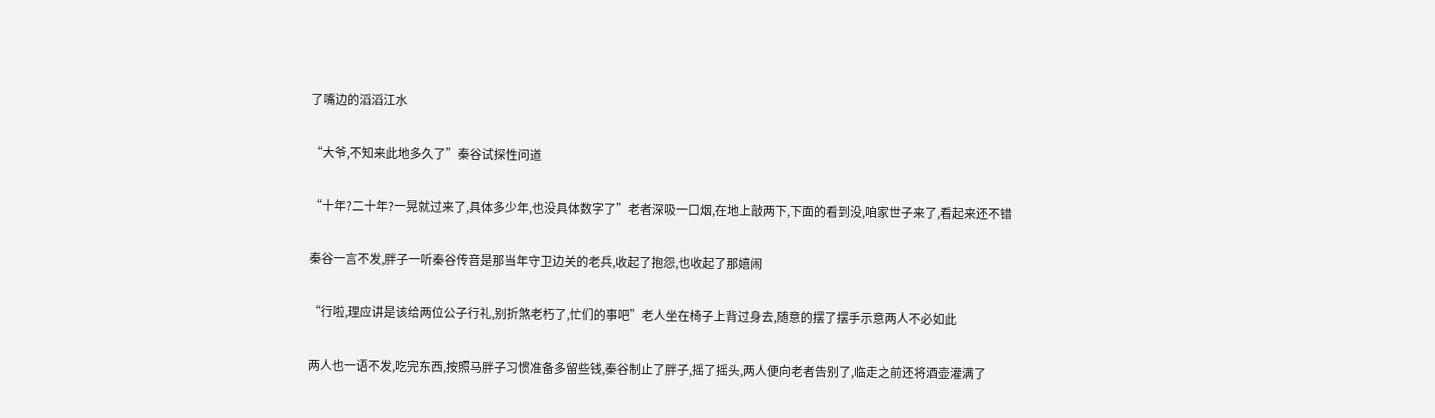了嘴边的滔滔江水

“大爷,不知来此地多久了”秦谷试探性问道

“十年?二十年?一晃就过来了,具体多少年,也没具体数字了”老者深吸一口烟,在地上敲两下,下面的看到没,咱家世子来了,看起来还不错

秦谷一言不发,胖子一听秦谷传音是那当年守卫边关的老兵,收起了抱怨,也收起了那嬉闹

“行啦,理应讲是该给两位公子行礼,别折煞老朽了,忙们的事吧”老人坐在椅子上背过身去,随意的摆了摆手示意两人不必如此

两人也一语不发,吃完东西,按照马胖子习惯准备多留些钱,秦谷制止了胖子,摇了摇头,两人便向老者告别了,临走之前还将酒壶灌满了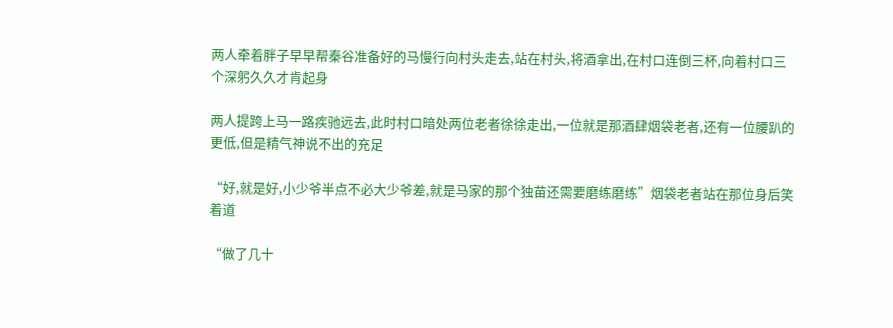两人牵着胖子早早帮秦谷准备好的马慢行向村头走去,站在村头,将酒拿出,在村口连倒三杯,向着村口三个深躬久久才肯起身

两人提跨上马一路疾驰远去,此时村口暗处两位老者徐徐走出,一位就是那酒肆烟袋老者,还有一位腰趴的更低,但是精气神说不出的充足

“好,就是好,小少爷半点不必大少爷差,就是马家的那个独苗还需要磨练磨练”烟袋老者站在那位身后笑着道

“做了几十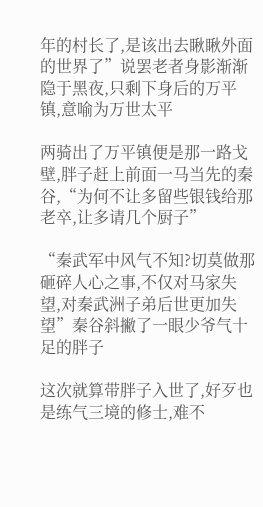年的村长了,是该出去瞅瞅外面的世界了”说罢老者身影渐渐隐于黑夜,只剩下身后的万平镇,意喻为万世太平

两骑出了万平镇便是那一路戈壁,胖子赶上前面一马当先的秦谷,“为何不让多留些银钱给那老卒,让多请几个厨子”

“秦武军中风气不知?切莫做那砸碎人心之事,不仅对马家失望,对秦武洲子弟后世更加失望”秦谷斜撇了一眼少爷气十足的胖子

这次就算带胖子入世了,好歹也是练气三境的修士,难不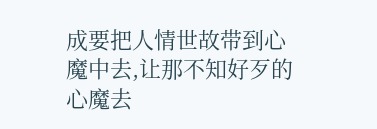成要把人情世故带到心魔中去,让那不知好歹的心魔去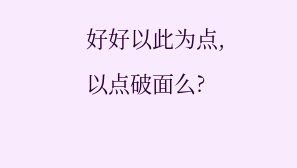好好以此为点,以点破面么?